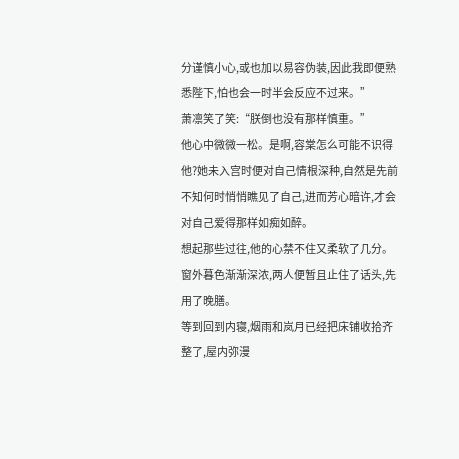分谨慎小心,或也加以易容伪装,因此我即便熟悉陛下,怕也会一时半会反应不过来。”
萧凛笑了笑:“朕倒也没有那样慎重。”
他心中微微一松。是啊,容棠怎么可能不识得他?她未入宫时便对自己情根深种,自然是先前不知何时悄悄瞧见了自己,进而芳心暗许,才会对自己爱得那样如痴如醉。
想起那些过往,他的心禁不住又柔软了几分。
窗外暮色渐渐深浓,两人便暂且止住了话头,先用了晚膳。
等到回到内寝,烟雨和岚月已经把床铺收拾齐整了,屋内弥漫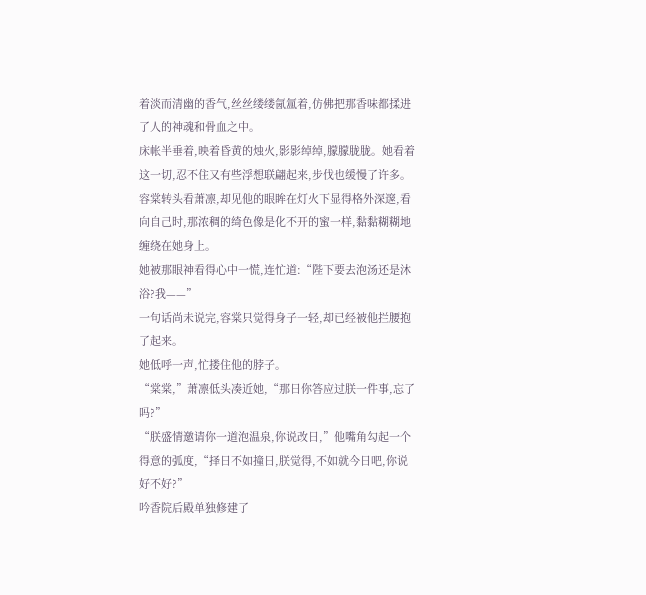着淡而清幽的香气,丝丝缕缕氤氲着,仿佛把那香味都揉进了人的神魂和骨血之中。
床帐半垂着,映着昏黄的烛火,影影绰绰,朦朦胧胧。她看着这一切,忍不住又有些浮想联翩起来,步伐也缓慢了许多。
容棠转头看萧凛,却见他的眼眸在灯火下显得格外深邃,看向自己时,那浓稠的绮色像是化不开的蜜一样,黏黏糊糊地缠绕在她身上。
她被那眼神看得心中一慌,连忙道:“陛下要去泡汤还是沐浴?我——”
一句话尚未说完,容棠只觉得身子一轻,却已经被他拦腰抱了起来。
她低呼一声,忙搂住他的脖子。
“棠棠,”萧凛低头凑近她,“那日你答应过朕一件事,忘了吗?”
“朕盛情邀请你一道泡温泉,你说改日,”他嘴角勾起一个得意的弧度,“择日不如撞日,朕觉得,不如就今日吧,你说好不好?”
吟香院后殿单独修建了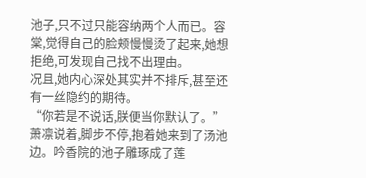池子,只不过只能容纳两个人而已。容棠,觉得自己的脸颊慢慢烫了起来,她想拒绝,可发现自己找不出理由。
况且,她内心深处其实并不排斥,甚至还有一丝隐约的期待。
“你若是不说话,朕便当你默认了。”萧凛说着,脚步不停,抱着她来到了汤池边。吟香院的池子雕琢成了莲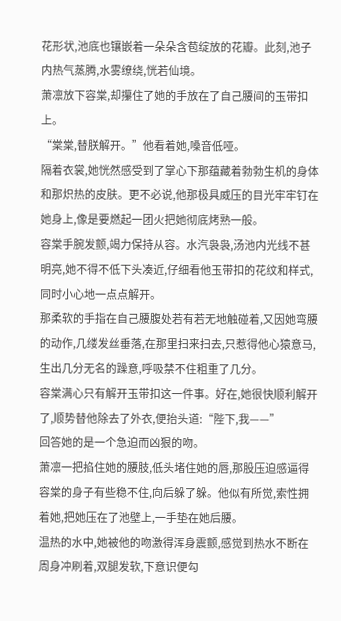花形状,池底也镶嵌着一朵朵含苞绽放的花瓣。此刻,池子内热气蒸腾,水雾缭绕,恍若仙境。
萧凛放下容棠,却攥住了她的手放在了自己腰间的玉带扣上。
“棠棠,替朕解开。”他看着她,嗓音低哑。
隔着衣裳,她恍然感受到了掌心下那蕴藏着勃勃生机的身体和那炽热的皮肤。更不必说,他那极具威压的目光牢牢钉在她身上,像是要燃起一团火把她彻底烤熟一般。
容棠手腕发颤,竭力保持从容。水汽袅袅,汤池内光线不甚明亮,她不得不低下头凑近,仔细看他玉带扣的花纹和样式,同时小心地一点点解开。
那柔软的手指在自己腰腹处若有若无地触碰着,又因她弯腰的动作,几缕发丝垂落,在那里扫来扫去,只惹得他心猿意马,生出几分无名的躁意,呼吸禁不住粗重了几分。
容棠满心只有解开玉带扣这一件事。好在,她很快顺利解开了,顺势替他除去了外衣,便抬头道:“陛下,我——”
回答她的是一个急迫而凶狠的吻。
萧凛一把掐住她的腰肢,低头堵住她的唇,那股压迫感逼得容棠的身子有些稳不住,向后躲了躲。他似有所觉,索性拥着她,把她压在了池壁上,一手垫在她后腰。
温热的水中,她被他的吻激得浑身震颤,感觉到热水不断在周身冲刷着,双腿发软,下意识便勾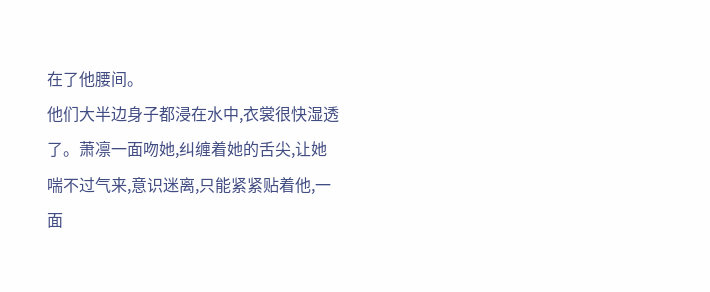在了他腰间。
他们大半边身子都浸在水中,衣裳很快湿透了。萧凛一面吻她,纠缠着她的舌尖,让她喘不过气来,意识迷离,只能紧紧贴着他,一面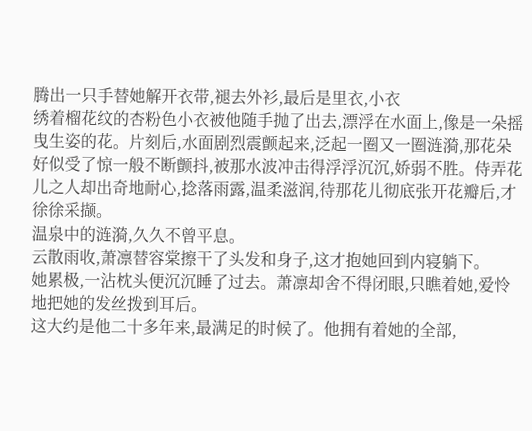腾出一只手替她解开衣带,褪去外衫,最后是里衣,小衣
绣着榴花纹的杏粉色小衣被他随手抛了出去,漂浮在水面上,像是一朵摇曳生姿的花。片刻后,水面剧烈震颤起来,泛起一圈又一圈涟漪,那花朵好似受了惊一般不断颤抖,被那水波冲击得浮浮沉沉,娇弱不胜。侍弄花儿之人却出奇地耐心,捻落雨露,温柔滋润,待那花儿彻底张开花瓣后,才徐徐采撷。
温泉中的涟漪,久久不曾平息。
云散雨收,萧凛替容棠擦干了头发和身子,这才抱她回到内寝躺下。
她累极,一沾枕头便沉沉睡了过去。萧凛却舍不得闭眼,只瞧着她,爱怜地把她的发丝拨到耳后。
这大约是他二十多年来,最满足的时候了。他拥有着她的全部,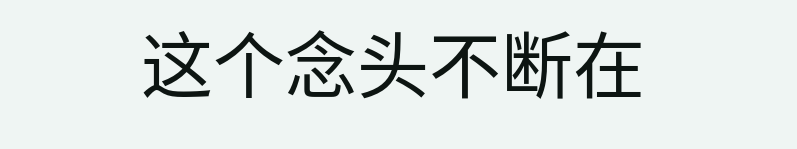这个念头不断在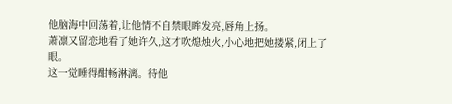他脑海中回荡着,让他情不自禁眼眸发亮,唇角上扬。
萧凛又留恋地看了她许久,这才吹熄烛火,小心地把她搂紧,闭上了眼。
这一觉睡得酣畅淋漓。待他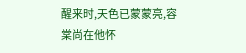醒来时,天色已蒙蒙亮,容棠尚在他怀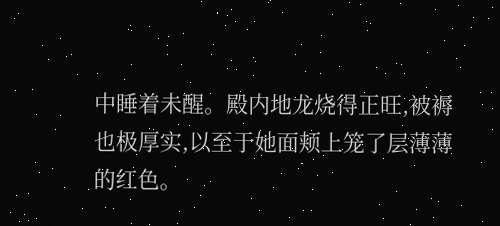中睡着未醒。殿内地龙烧得正旺,被褥也极厚实,以至于她面颊上笼了层薄薄的红色。